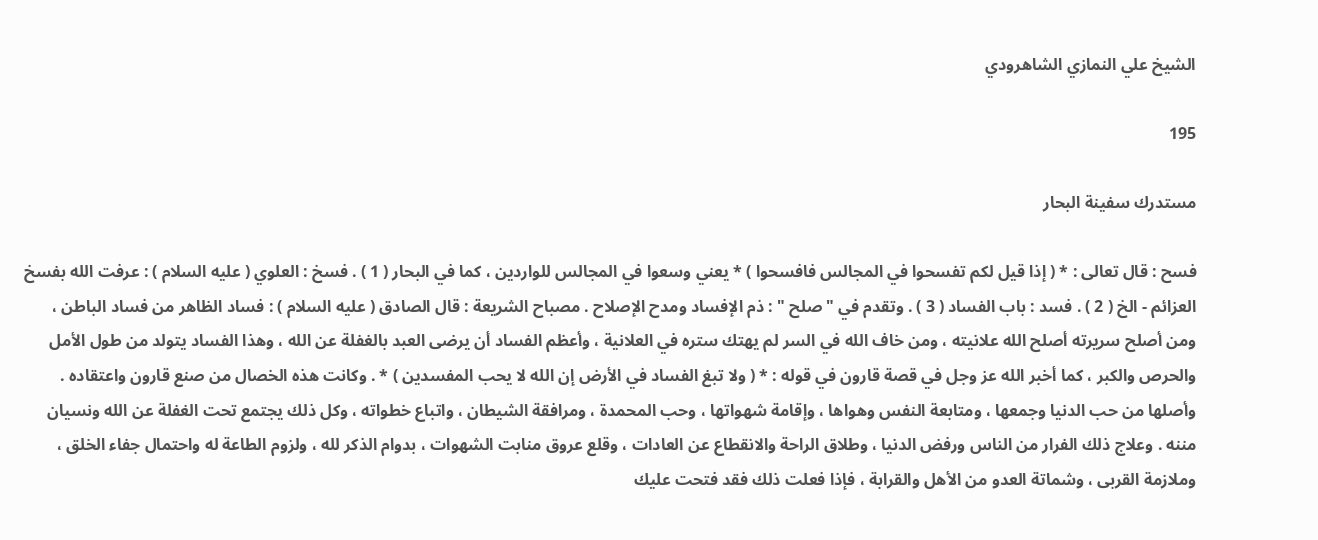الشيخ علي النمازي الشاهرودي

195

مستدرك سفينة البحار

فسح : قال تعالى : * ( إذا قيل لكم تفسحوا في المجالس فافسحوا ) * يعني وسعوا في المجالس للواردين ، كما في البحار ( 1 ) . فسخ : العلوي ( عليه السلام ) : عرفت الله بفسخ العزائم - الخ ( 2 ) . فسد : باب الفساد ( 3 ) . وتقدم في " صلح " : ذم الإفساد ومدح الإصلاح . مصباح الشريعة : قال الصادق ( عليه السلام ) : فساد الظاهر من فساد الباطن ، ومن أصلح سريرته أصلح الله علانيته ، ومن خاف الله في السر لم يهتك ستره في العلانية ، وأعظم الفساد أن يرضى العبد بالغفلة عن الله ، وهذا الفساد يتولد من طول الأمل والحرص والكبر ، كما أخبر الله عز وجل في قصة قارون في قوله : * ( ولا تبغ الفساد في الأرض إن الله لا يحب المفسدين ) * . وكانت هذه الخصال من صنع قارون واعتقاده . وأصلها من حب الدنيا وجمعها ، ومتابعة النفس وهواها ، وإقامة شهواتها ، وحب المحمدة ، ومرافقة الشيطان ، واتباع خطواته ، وكل ذلك يجتمع تحت الغفلة عن الله ونسيان مننه . وعلاج ذلك الفرار من الناس ورفض الدنيا ، وطلاق الراحة والانقطاع عن العادات ، وقلع عروق منابت الشهوات ، بدوام الذكر لله ، ولزوم الطاعة له واحتمال جفاء الخلق ، وملازمة القربى ، وشماتة العدو من الأهل والقرابة ، فإذا فعلت ذلك فقد فتحت عليك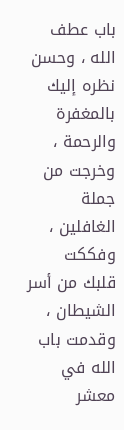باب عطف الله ، وحسن نظره إليك بالمغفرة والرحمة ، وخرجت من جملة الغافلين ، وفككت قلبك من أسر الشيطان ، وقدمت باب الله في معشر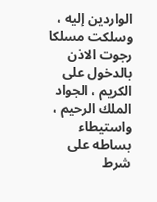الواردين إليه ، وسلكت مسلكا رجوت الاذن بالدخول على الكريم ، الجواد الملك الرحيم ، واستيطاء بساطه على شرط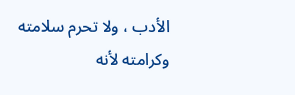الأدب ، ولا تحرم سلامته وكرامته لأنه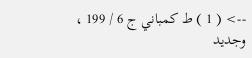--> ( 1 ) ط كمباني ج 6 / 199 ، وجديد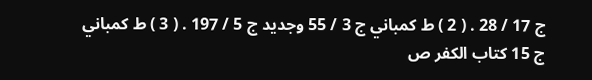ج 17 / 28 . ( 2 ) ط كمباني ج 3 / 55 وجديد ج 5 / 197 . ( 3 ) ط كمباني ج 15 كتاب الكفر ص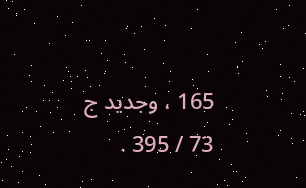165 ، وجديد ج 73 / 395 .